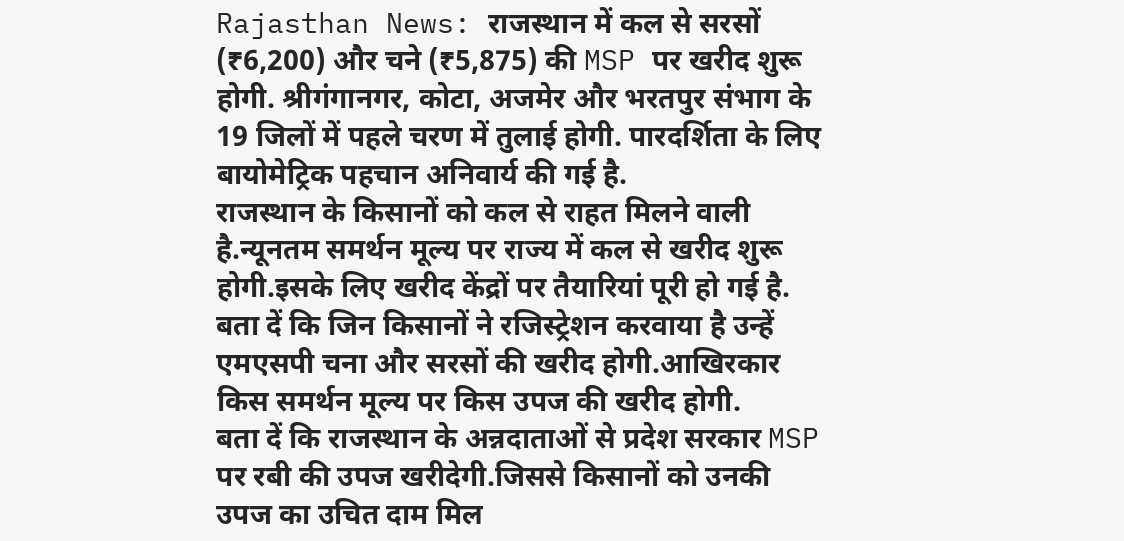Rajasthan News: राजस्थान में कल से सरसों (₹6,200) और चने (₹5,875) की MSP पर खरीद शुरू होगी. श्रीगंगानगर, कोटा, अजमेर और भरतपुर संभाग के 19 जिलों में पहले चरण में तुलाई होगी. पारदर्शिता के लिए बायोमेट्रिक पहचान अनिवार्य की गई है.
राजस्थान के किसानों को कल से राहत मिलने वाली है.न्यूनतम समर्थन मूल्य पर राज्य में कल से खरीद शुरू होगी.इसके लिए खरीद केंद्रों पर तैयारियां पूरी हो गई है. बता दें कि जिन किसानों ने रजिस्ट्रेशन करवाया है उन्हें एमएसपी चना और सरसों की खरीद होगी.आखिरकार किस समर्थन मूल्य पर किस उपज की खरीद होगी.
बता दें कि राजस्थान के अन्नदाताओं से प्रदेश सरकार MSP पर रबी की उपज खरीदेगी.जिससे किसानों को उनकी उपज का उचित दाम मिल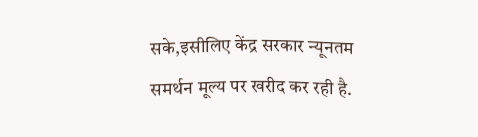सके,इसीलिए केंद्र सरकार न्यूनतम समर्थन मूल्य पर खरीद कर रही है.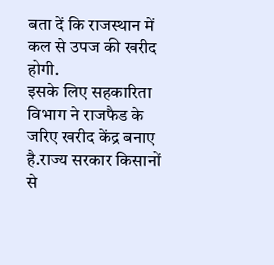बता दें कि राजस्थान में कल से उपज की खरीद होगी.
इसके लिए सहकारिता विभाग ने राजफैड के जरिए खरीद केंद्र बनाए है.राज्य सरकार किसानों से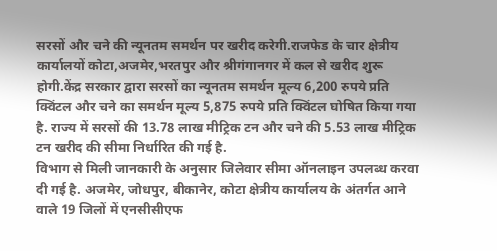सरसों और चने की न्यूनतम समर्थन पर खरीद करेगी.राजफेड के चार क्षेत्रीय कार्यालयों कोटा,अजमेर,भरतपुर और श्रीगंगानगर में कल से खरीद शुरू होगी.केंद्र सरकार द्वारा सरसों का न्यूनतम समर्थन मूल्य 6,200 रुपये प्रति क्विंटल और चने का समर्थन मूल्य 5,875 रुपये प्रति क्विंटल घोषित किया गया है. राज्य में सरसों की 13.78 लाख मीट्रिक टन और चने की 5.53 लाख मीट्रिक टन खरीद की सीमा निर्धारित की गई है.
विभाग से मिली जानकारी के अनुसार जिलेवार सीमा ऑनलाइन उपलब्ध करवा दी गई है. अजमेर, जोधपुर, बीकानेर, कोटा क्षेत्रीय कार्यालय के अंतर्गत आने वाले 19 जिलों में एनसीसीएफ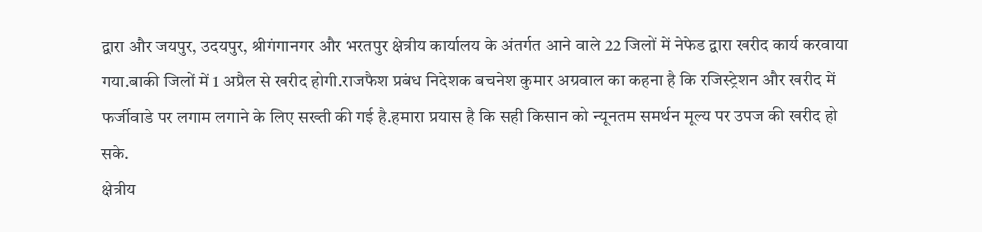द्वारा और जयपुर, उदयपुर, श्रीगंगानगर और भरतपुर क्षेत्रीय कार्यालय के अंतर्गत आने वाले 22 जिलों में नेफेड द्वारा खरीद कार्य करवाया गया.बाकी जिलों में 1 अप्रैल से खरीद होगी.राजफैश प्रबंध निदेशक बचनेश कुमार अग्रवाल का कहना है कि रजिस्ट्रेशन और खरीद में फर्जीवाडे पर लगाम लगाने के लिए सख्ती की गई है.हमारा प्रयास है कि सही किसान को न्यूनतम समर्थन मूल्य पर उपज की खरीद हो सके.
क्षेत्रीय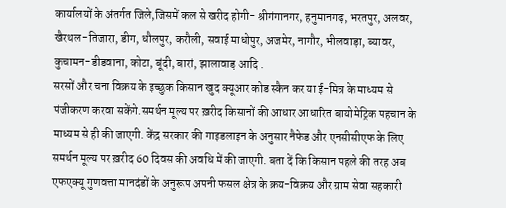कार्यालयों के अंतर्गत जिले,जिसमें कल से खरीद होगी- श्रीगंगानगर, हनुमानगढ़, भरतपुर, अलवर, खैरथल-तिजारा, डीग, धौलपुर, करौली, सवाई माधोपुर, अजमेर, नागौर, भीलवाड़ा, ब्यावर, कुचामन-डीडवाना, कोटा, बूंदी, बारां, झालावाड़ आदि .
सरसों और चना विक्रय के इच्छुक किसान खुद क्यूआर कोड स्कैन कर या ई-मित्र के माध्यम से पंजीकरण करवा सकेंगे.समर्थन मूल्य पर ख़रीद किसानों की आधार आधारित बायोमेट्रिक पहचान के माध्यम से ही की जाएगी. केंद्र सरकार की गाइडलाइन के अनुसार नैफेड और एनसीसीएफ के लिए समर्थन मूल्य पर ख़रीद 60 दिवस की अवधि में की जाएगी. बता दें कि किसान पहले की तरह अब एफएक्यू गुणवत्ता मानदंडों के अनुरूप अपनी फसल क्षेत्र के क्रय-विक्रय और ग्राम सेवा सहकारी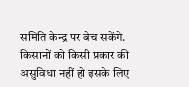समिति केन्द्र पर बेच सकेंगे. किसानों को किसी प्रकार की असुविधा नहीं हो इसके लिए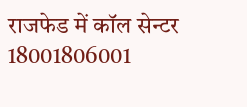राजफेड में कॉल सेन्टर 18001806001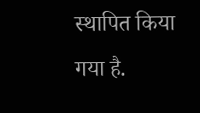स्थापित किया गया है.